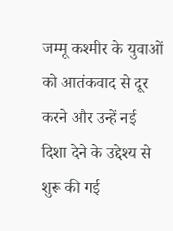जम्मू कश्मीर के युवाओं को आतंकवाद से दूर करने और उन्हें नई दिशा देने के उद्देश्य से शुरू की गई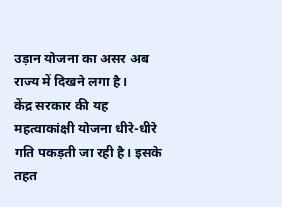उड़ान योजना का असर अब राज्य में दिखने लगा है।
केंद्र सरकार की यह महत्वाकांक्षी योजना धीरे-धीरे गति पकड़ती जा रही है। इसके तहत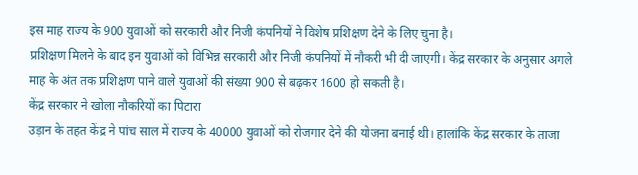इस माह राज्य के 900 युवाओं को सरकारी और निजी कंपनियों ने विशेष प्रशिक्षण देने के लिए चुना है।
प्रशिक्षण मिलने के बाद इन युवाओं को विभिन्न सरकारी और निजी कंपनियों में नौकरी भी दी जाएगी। केंद्र सरकार के अनुसार अगले माह के अंत तक प्रशिक्षण पाने वाले युवाओं की संख्या 900 से बढ़कर 1600 हो सकती है।
केंद्र सरकार ने खोला नौकरियों का पिटारा
उड़ान के तहत केंद्र ने पांच साल में राज्य के 40000 युवाओं को रोजगार देने की योजना बनाई थी। हालांकि केंद्र सरकार के ताजा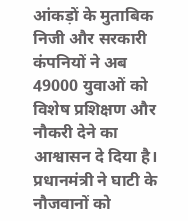आंकड़ों के मुताबिक निजी और सरकारी कंपनियों ने अब 49000 युवाओं को विशेष प्रशिक्षण और नौकरी देने का आश्वासन दे दिया है।
प्रधानमंत्री ने घाटी के नौजवानों को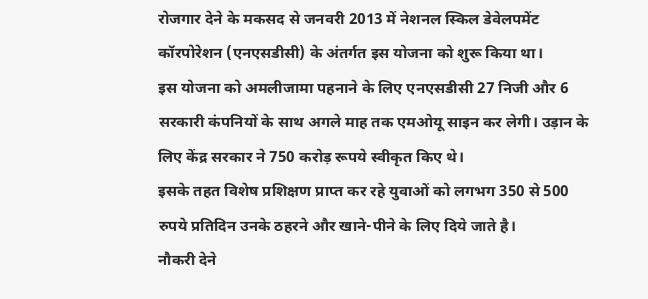रोजगार देने के मकसद से जनवरी 2013 में नेशनल स्किल डेवेलपमेंट कॉरपोरेशन (एनएसडीसी) के अंतर्गत इस योजना को शुरू किया था।
इस योजना को अमलीजामा पहनाने के लिए एनएसडीसी 27 निजी और 6 सरकारी कंपनियों के साथ अगले माह तक एमओयू साइन कर लेगी। उड़ान के लिए केंद्र सरकार ने 750 करोड़ रूपये स्वीकृत किए थे।
इसके तहत विशेष प्रशिक्षण प्राप्त कर रहे युवाओं को लगभग 350 से 500 रुपये प्रतिदिन उनके ठहरने और खाने-पीने के लिए दिये जाते है।
नौकरी देने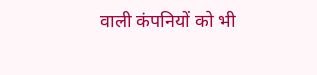वाली कंपनियों को भी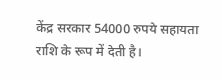केंद्र सरकार 54000 रुपये सहायता राशि के रूप में देती है।